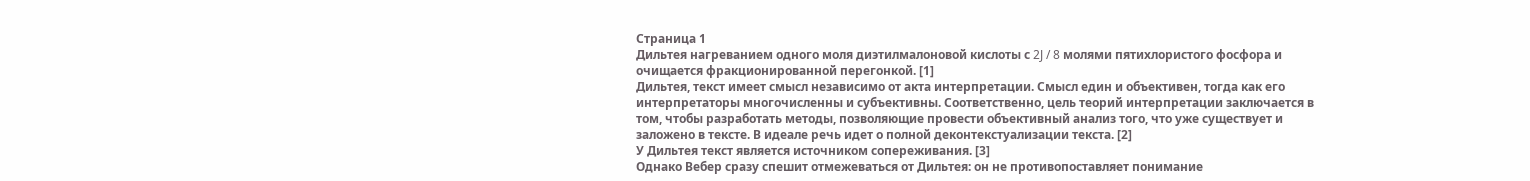Cтраница 1
Дильтея нагреванием одного моля диэтилмалоновой кислоты с 2J / 8 молями пятихлористого фосфора и очищается фракционированной перегонкой. [1]
Дильтея, текст имеет смысл независимо от акта интерпретации. Смысл един и объективен, тогда как его интерпретаторы многочисленны и субъективны. Соответственно, цель теорий интерпретации заключается в том, чтобы разработать методы, позволяющие провести объективный анализ того, что уже существует и заложено в тексте. В идеале речь идет о полной деконтекстуализации текста. [2]
У Дильтея текст является источником сопереживания. [3]
Однако Вебер сразу спешит отмежеваться от Дильтея: он не противопоставляет понимание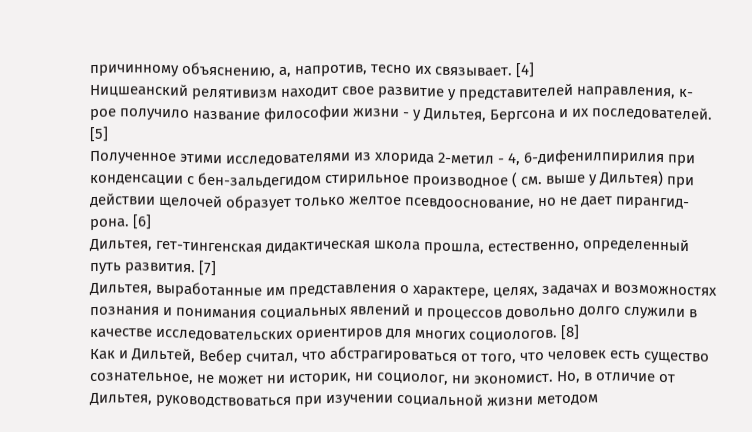причинному объяснению, а, напротив, тесно их связывает. [4]
Ницшеанский релятивизм находит свое развитие у представителей направления, к-рое получило название философии жизни - у Дильтея, Бергсона и их последователей. [5]
Полученное этими исследователями из хлорида 2-метил - 4, 6-дифенилпирилия при конденсации с бен-зальдегидом стирильное производное ( см. выше у Дильтея) при действии щелочей образует только желтое псевдооснование, но не дает пирангид-рона. [6]
Дильтея, гет-тингенская дидактическая школа прошла, естественно, определенный путь развития. [7]
Дильтея, выработанные им представления о характере, целях, задачах и возможностях познания и понимания социальных явлений и процессов довольно долго служили в качестве исследовательских ориентиров для многих социологов. [8]
Как и Дильтей, Вебер считал, что абстрагироваться от того, что человек есть существо сознательное, не может ни историк, ни социолог, ни экономист. Но, в отличие от Дильтея, руководствоваться при изучении социальной жизни методом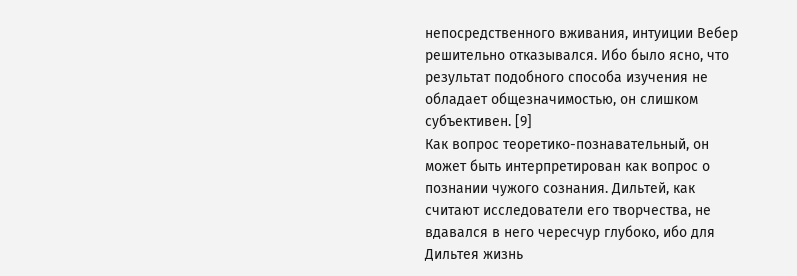непосредственного вживания, интуиции Вебер решительно отказывался. Ибо было ясно, что результат подобного способа изучения не обладает общезначимостью, он слишком субъективен. [9]
Как вопрос теоретико-познавательный, он может быть интерпретирован как вопрос о познании чужого сознания. Дильтей, как считают исследователи его творчества, не вдавался в него чересчур глубоко, ибо для Дильтея жизнь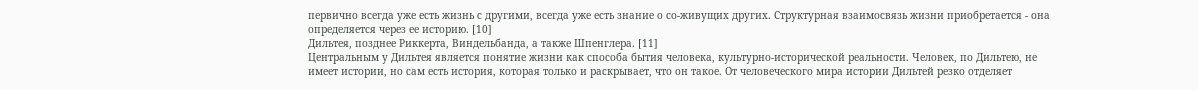первично всегда уже есть жизнь с другими, всегда уже есть знание о со-живущих других. Структурная взаимосвязь жизни приобретается - она определяется через ее историю. [10]
Дильтея, позднее Риккерта, Виндельбанда, а также Шпенглера. [11]
Центральным у Дильтея является понятие жизни как способа бытия человека, культурно-исторической реальности. Человек, по Дильтею, не имеет истории, но сам есть история, которая только и раскрывает, что он такое. От человеческого мира истории Дильтей резко отделяет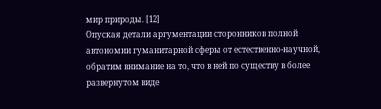мир природы. [12]
Опуская детали аргументации сторонников полной автономии гуманитарной сферы от естественно-научной, обратим внимание на то, что в ней по существу в более развернутом виде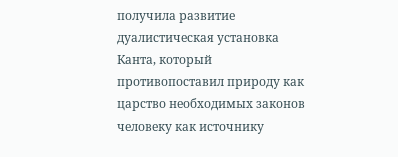получила развитие дуалистическая установка Канта, который противопоставил природу как царство необходимых законов человеку как источнику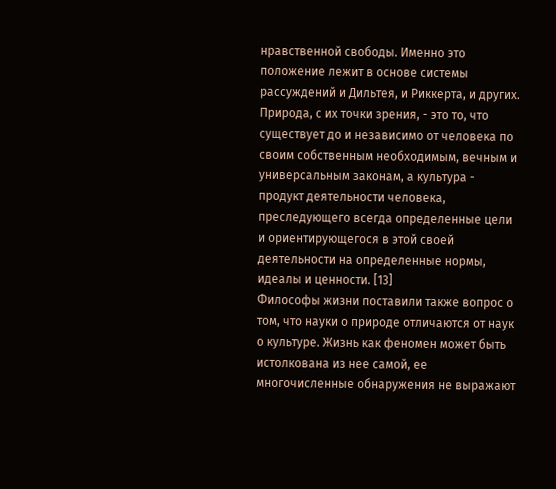нравственной свободы. Именно это положение лежит в основе системы рассуждений и Дильтея, и Риккерта, и других. Природа, с их точки зрения, - это то, что существует до и независимо от человека по своим собственным необходимым, вечным и универсальным законам, а культура - продукт деятельности человека, преследующего всегда определенные цели и ориентирующегося в этой своей деятельности на определенные нормы, идеалы и ценности. [13]
Философы жизни поставили также вопрос о том, что науки о природе отличаются от наук о культуре. Жизнь как феномен может быть истолкована из нее самой, ее многочисленные обнаружения не выражают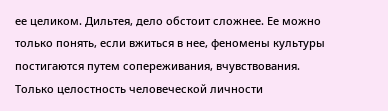ее целиком. Дильтея, дело обстоит сложнее. Ее можно только понять, если вжиться в нее, феномены культуры постигаются путем сопереживания, вчувствования. Только целостность человеческой личности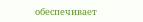обеспечивает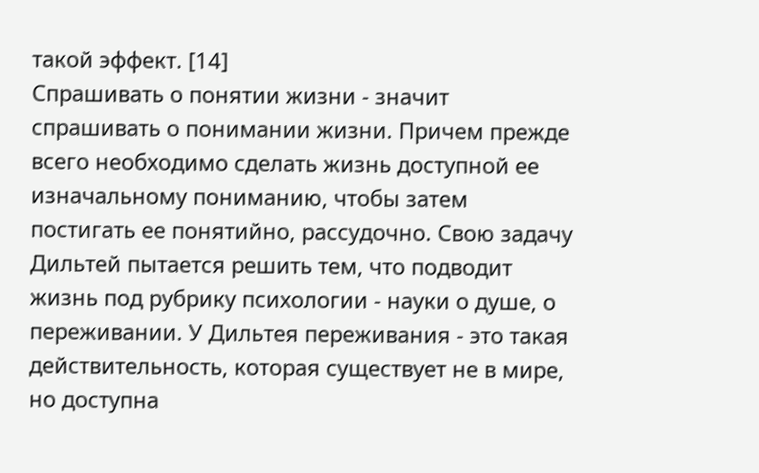такой эффект. [14]
Спрашивать о понятии жизни - значит спрашивать о понимании жизни. Причем прежде всего необходимо сделать жизнь доступной ее изначальному пониманию, чтобы затем постигать ее понятийно, рассудочно. Свою задачу Дильтей пытается решить тем, что подводит жизнь под рубрику психологии - науки о душе, о переживании. У Дильтея переживания - это такая действительность, которая существует не в мире, но доступна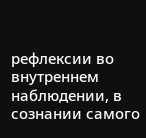рефлексии во внутреннем наблюдении, в сознании самого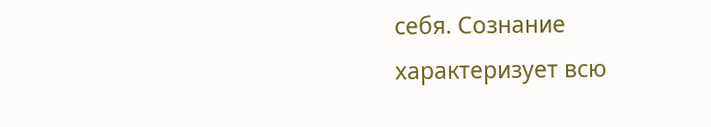себя. Сознание характеризует всю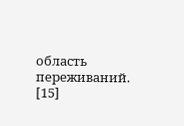область переживаний. [15]